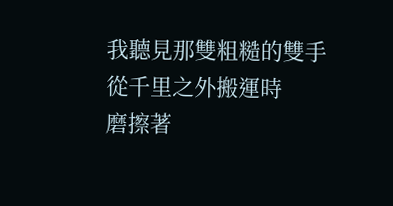我聽見那雙粗糙的雙手
從千里之外搬運時
磨擦著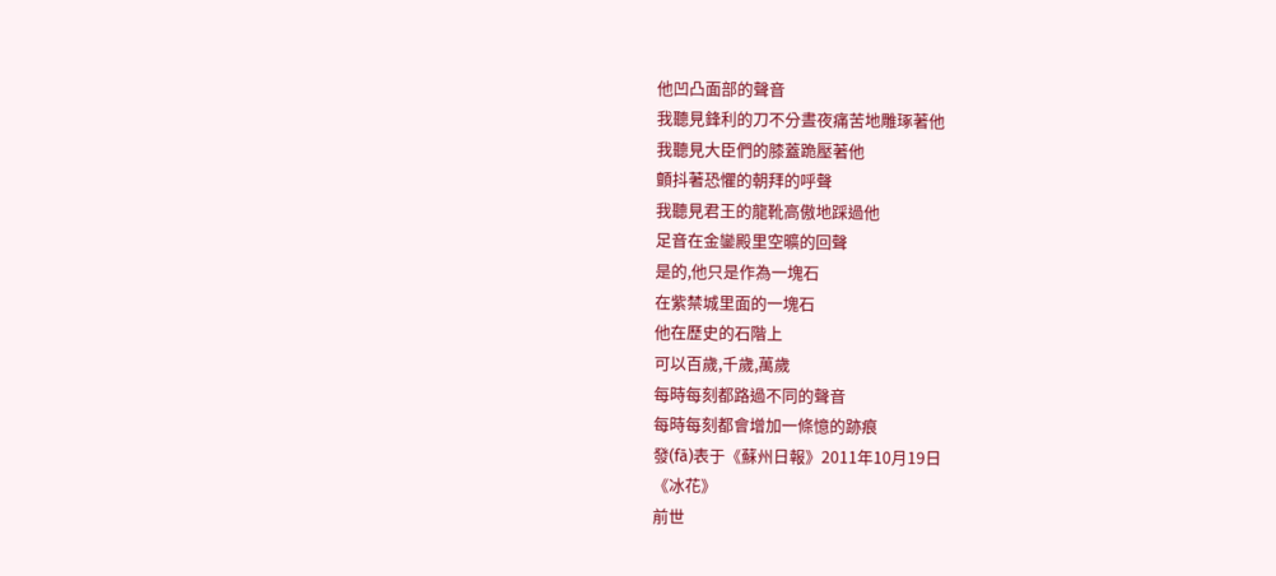他凹凸面部的聲音
我聽見鋒利的刀不分晝夜痛苦地雕琢著他
我聽見大臣們的膝蓋跪壓著他
顫抖著恐懼的朝拜的呼聲
我聽見君王的龍靴高傲地踩過他
足音在金鑾殿里空曠的回聲
是的,他只是作為一塊石
在紫禁城里面的一塊石
他在歷史的石階上
可以百歲,千歲,萬歲
每時每刻都路過不同的聲音
每時每刻都會增加一條憶的跡痕
發(fā)表于《蘇州日報》2011年10月19日
《冰花》
前世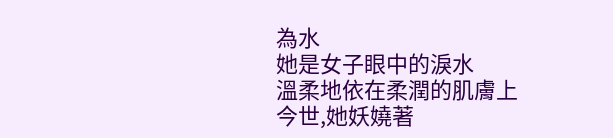為水
她是女子眼中的淚水
溫柔地依在柔潤的肌膚上
今世,她妖嬈著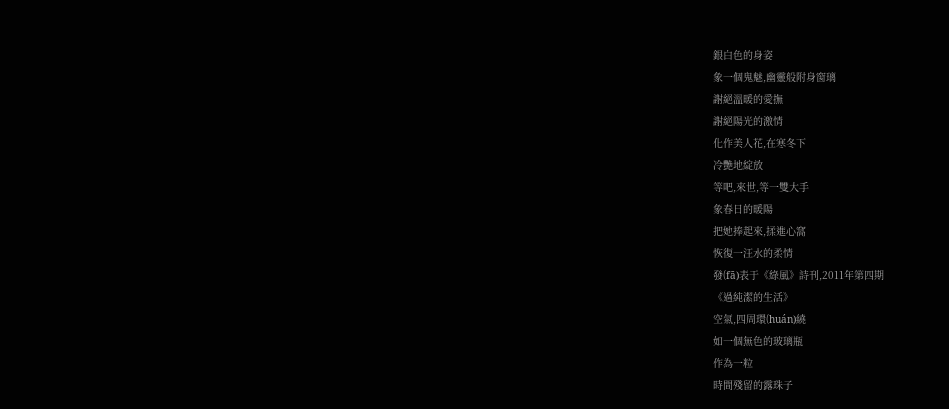銀白色的身姿
象一個鬼魅,幽靈般附身窗璃
謝絕溫暖的愛撫
謝絕陽光的激情
化作美人花,在寒冬下
冷艷地綻放
等吧,來世,等一雙大手
象春日的暖陽
把她捧起來,揉進心窩
恢復一汪水的柔情
發(fā)表于《綠風》詩刊,2011年第四期
《過純潔的生活》
空氣,四周環(huán)繞
如一個無色的玻璃瓶
作為一粒
時間殘留的露珠子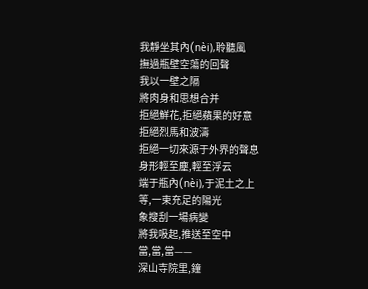我靜坐其內(nèi),聆聽風
撫過瓶壁空蕩的回聲
我以一壁之隔
將肉身和思想合并
拒絕鮮花,拒絕蘋果的好意
拒絕烈馬和波濤
拒絕一切來源于外界的聲息
身形輕至塵,輕至浮云
端于瓶內(nèi),于泥土之上
等,一束充足的陽光
象搜刮一場病變
將我吸起,推送至空中
當,當,當——
深山寺院里,鐘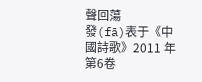聲回蕩
發(fā)表于《中國詩歌》2011 年第6卷